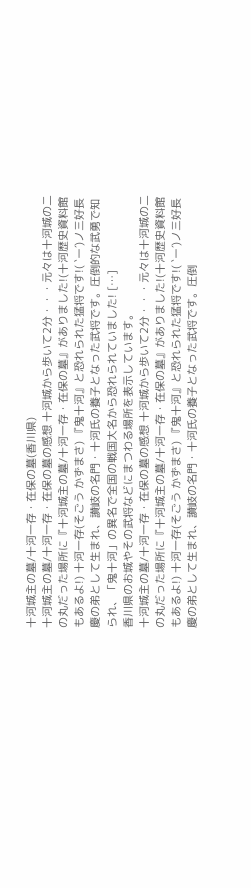十河城主の墓/十河一存・在保の墓(香川県)
十河城主の墓/十河一存・在保の墓の感想 十河城から歩いて2分・・・元々は十河城の二の丸だった場所に『十河城主の墓/十河一存・在保の墓』がありました!(十河歴史資料館もあるよ!) 十河一存(そごう かずまさ) 『鬼十河』と恐れられた猛将です!( `ー´)ノ三好長慶の弟として生まれ、讃岐の名門・十河氏の養子となった武将です。圧倒的な武勇で知られ、「鬼十河」の異名で全国の戦国大名から恐れられていました! […]
香川県のお城やその武将などにまつわる場所を表示しています。
十河城主の墓/十河一存・在保の墓の感想 十河城から歩いて2分・・・元々は十河城の二の丸だった場所に『十河城主の墓/十河一存・在保の墓』がありました!(十河歴史資料館もあるよ!) 十河一存(そごう かずまさ) 『鬼十河』と恐れられた猛将です!( `ー´)ノ三好長慶の弟として生まれ、讃岐の名門・十河氏の養子となった武将です。圧倒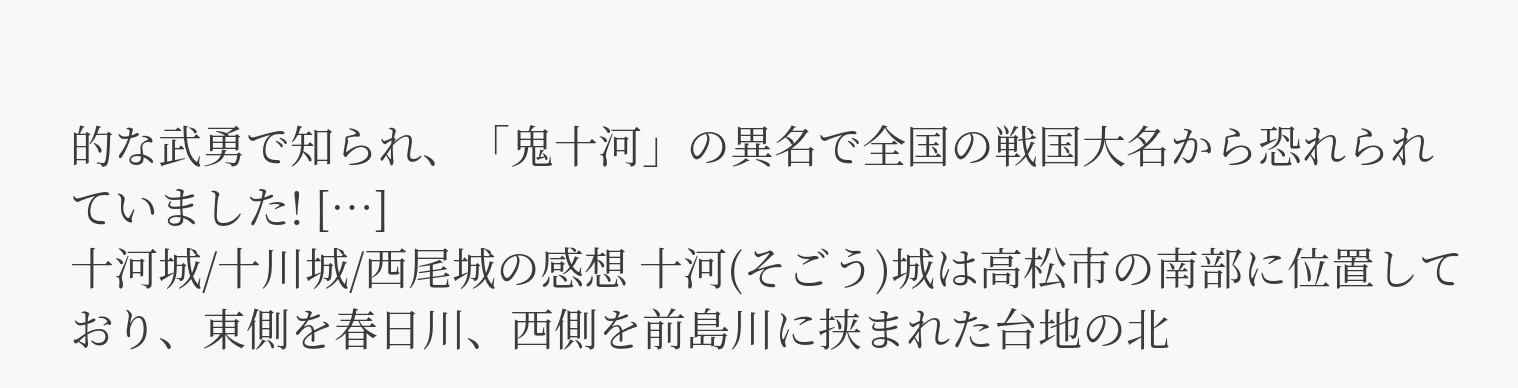的な武勇で知られ、「鬼十河」の異名で全国の戦国大名から恐れられていました! […]
十河城/十川城/西尾城の感想 十河(そごう)城は高松市の南部に位置しており、東側を春日川、西側を前島川に挟まれた台地の北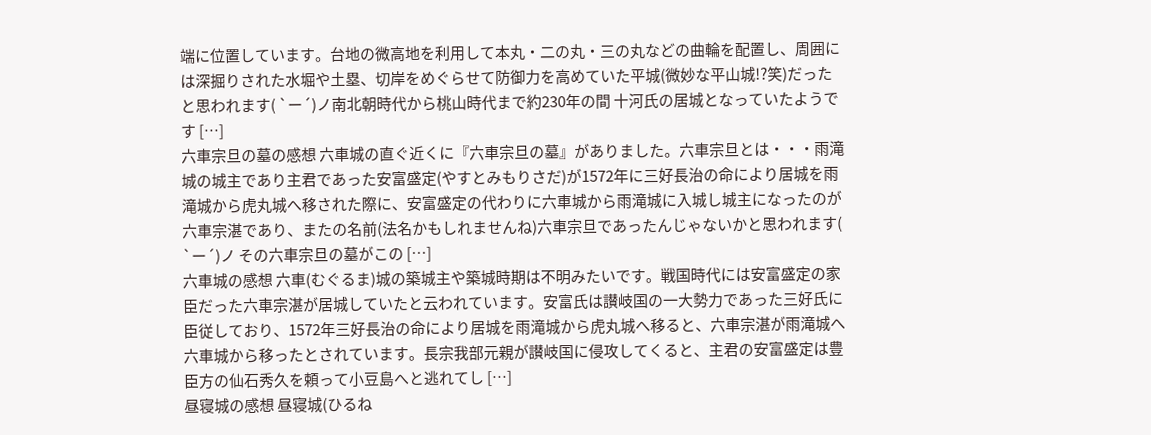端に位置しています。台地の微高地を利用して本丸・二の丸・三の丸などの曲輪を配置し、周囲には深掘りされた水堀や土塁、切岸をめぐらせて防御力を高めていた平城(微妙な平山城!?笑)だったと思われます( `ー´)ノ南北朝時代から桃山時代まで約230年の間 十河氏の居城となっていたようです […]
六車宗旦の墓の感想 六車城の直ぐ近くに『六車宗旦の墓』がありました。六車宗旦とは・・・雨滝城の城主であり主君であった安富盛定(やすとみもりさだ)が1572年に三好長治の命により居城を雨滝城から虎丸城へ移された際に、安富盛定の代わりに六車城から雨滝城に入城し城主になったのが六車宗湛であり、またの名前(法名かもしれませんね)六車宗旦であったんじゃないかと思われます( `ー´)ノ その六車宗旦の墓がこの […]
六車城の感想 六車(むぐるま)城の築城主や築城時期は不明みたいです。戦国時代には安富盛定の家臣だった六車宗湛が居城していたと云われています。安富氏は讃岐国の一大勢力であった三好氏に臣従しており、1572年三好長治の命により居城を雨滝城から虎丸城へ移ると、六車宗湛が雨滝城へ六車城から移ったとされています。長宗我部元親が讃岐国に侵攻してくると、主君の安富盛定は豊臣方の仙石秀久を頼って小豆島へと逃れてし […]
昼寝城の感想 昼寝城(ひるね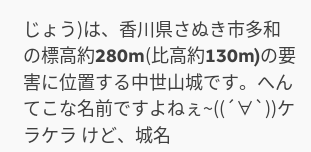じょう)は、香川県さぬき市多和の標高約280m(比高約130m)の要害に位置する中世山城です。へんてこな名前ですよねぇ~((´∀`))ケラケラ けど、城名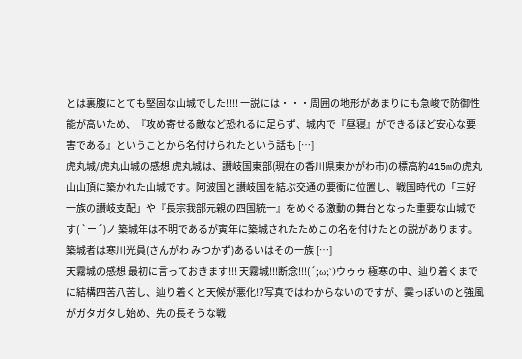とは裏腹にとても堅固な山城でした!!!! 一説には・・・周囲の地形があまりにも急峻で防御性能が高いため、『攻め寄せる敵など恐れるに足らず、城内で『昼寝』ができるほど安心な要害である』ということから名付けられたという話も […]
虎丸城/虎丸山城の感想 虎丸城は、讃岐国東部(現在の香川県東かがわ市)の標高約415mの虎丸山山頂に築かれた山城です。阿波国と讃岐国を結ぶ交通の要衝に位置し、戦国時代の「三好一族の讃岐支配」や『長宗我部元親の四国統一』をめぐる激動の舞台となった重要な山城です( `ー´)ノ 築城年は不明であるが寅年に築城されたためこの名を付けたとの説があります。築城者は寒川光員(さんがわ みつかず)あるいはその一族 […]
天霧城の感想 最初に言っておきます!!! 天霧城!!!断念!!!(´;ω;`)ウゥゥ 極寒の中、辿り着くまでに結構四苦八苦し、辿り着くと天候が悪化!?写真ではわからないのですが、霙っぽいのと強風がガタガタし始め、先の長そうな戦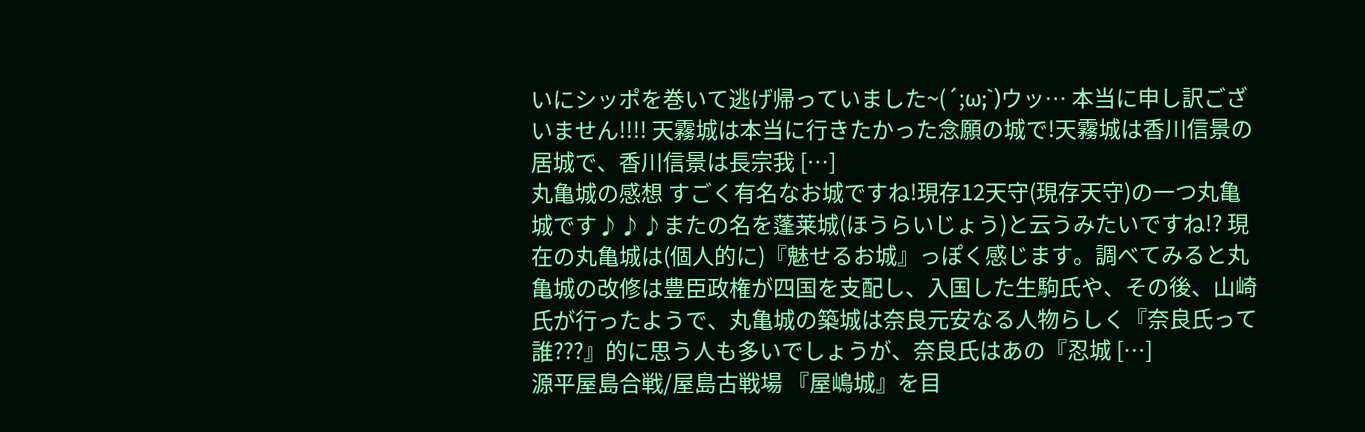いにシッポを巻いて逃げ帰っていました~(´;ω;`)ウッ… 本当に申し訳ございません!!!! 天霧城は本当に行きたかった念願の城で!天霧城は香川信景の居城で、香川信景は長宗我 […]
丸亀城の感想 すごく有名なお城ですね!現存12天守(現存天守)の一つ丸亀城です♪♪♪またの名を蓬莱城(ほうらいじょう)と云うみたいですね!? 現在の丸亀城は(個人的に)『魅せるお城』っぽく感じます。調べてみると丸亀城の改修は豊臣政権が四国を支配し、入国した生駒氏や、その後、山崎氏が行ったようで、丸亀城の築城は奈良元安なる人物らしく『奈良氏って誰???』的に思う人も多いでしょうが、奈良氏はあの『忍城 […]
源平屋島合戦/屋島古戦場 『屋嶋城』を目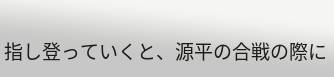指し登っていくと、源平の合戦の際に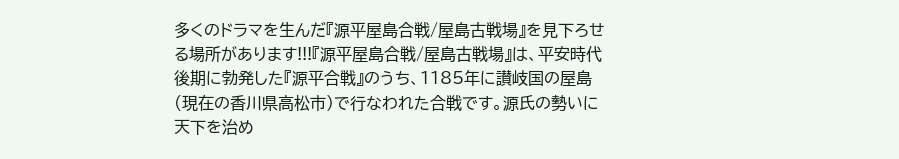多くのドラマを生んだ『源平屋島合戦/屋島古戦場』を見下ろせる場所があります!!!『源平屋島合戦/屋島古戦場』は、平安時代後期に勃発した『源平合戦』のうち、1185年に讃岐国の屋島(現在の香川県高松市)で行なわれた合戦です。源氏の勢いに天下を治め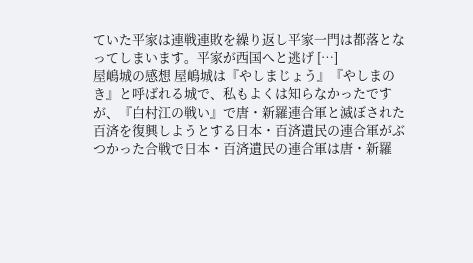ていた平家は連戦連敗を繰り返し平家一門は都落となってしまいます。平家が西国へと逃げ […]
屋嶋城の感想 屋嶋城は『やしまじょう』『やしまのき』と呼ばれる城で、私もよくは知らなかったですが、『白村江の戦い』で唐・新羅連合軍と滅ぼされた百済を復興しようとする日本・百済遺民の連合軍がぶつかった合戦で日本・百済遺民の連合軍は唐・新羅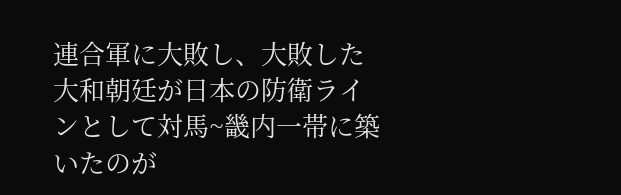連合軍に大敗し、大敗した大和朝廷が日本の防衛ラインとして対馬~畿内一帯に築いたのが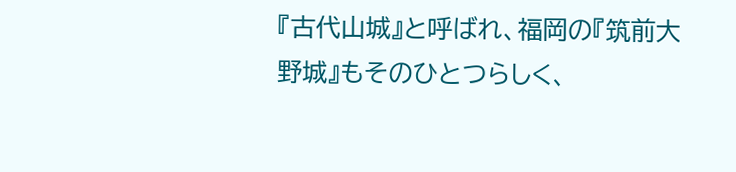『古代山城』と呼ばれ、福岡の『筑前大野城』もそのひとつらしく、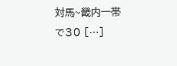対馬~畿内一帯で30 […]